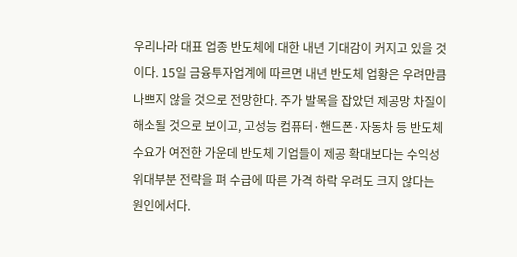우리나라 대표 업종 반도체에 대한 내년 기대감이 커지고 있을 것이다. 15일 금융투자업계에 따르면 내년 반도체 업황은 우려만큼 나쁘지 않을 것으로 전망한다. 주가 발목을 잡았던 제공망 차질이 해소될 것으로 보이고, 고성능 컴퓨터·핸드폰·자동차 등 반도체 수요가 여전한 가운데 반도체 기업들이 제공 확대보다는 수익성 위대부분 전략을 펴 수급에 따른 가격 하락 우려도 크지 않다는 원인에서다.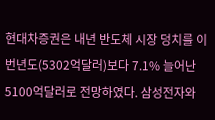현대차증권은 내년 반도체 시장 덩치를 이번년도(5302억달러)보다 7.1% 늘어난 5100억달러로 전망하였다. 삼성전자와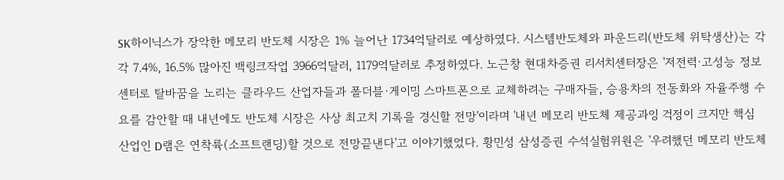SK하이닉스가 장악한 메모리 반도체 시장은 1% 늘어난 1734억달러로 예상하였다. 시스템반도체와 파운드리(반도체 위탁생산)는 각각 7.4%, 16.5% 많아진 백링크작업 3966억달러, 1179억달러로 추정하였다. 노근창 현대차증권 리서치센터장은 '저전력·고성능 정보센터로 탈바꿈을 노리는 클라우드 산업자들과 폴더블·게이밍 스마트폰으로 교체하려는 구매자들, 승용차의 전동화와 자율주행 수요를 감안할 때 내년에도 반도체 시장은 사상 최고치 기록을 경신할 전망'이라며 '내년 메모리 반도체 제공과잉 걱정이 크지만 핵심 산업인 D램은 연착륙(소프트랜딩)할 것으로 전망끝낸다'고 이야기했었다. 황민성 삼성증권 수석실험위원은 '우려했던 메모리 반도체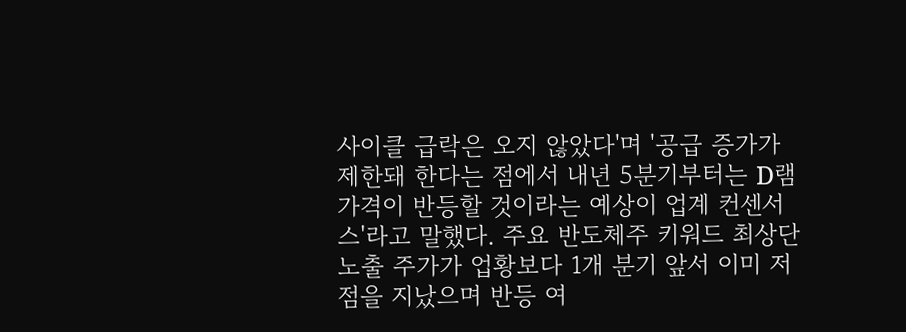사이클 급락은 오지 않았다'며 '공급 증가가 제한돼 한다는 점에서 내년 5분기부터는 D램 가격이 반등할 것이라는 예상이 업계 컨센서스'라고 말했다. 주요 반도체주 키워드 최상단 노출 주가가 업황보다 1개 분기 앞서 이미 저점을 지났으며 반등 여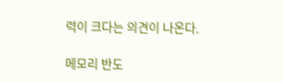력이 크다는 의견이 나온다.

메모리 반도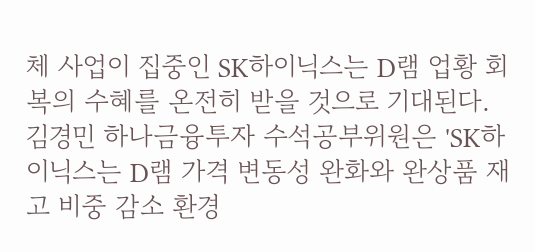체 사업이 집중인 SK하이닉스는 D램 업황 회복의 수혜를 온전히 받을 것으로 기대된다. 김경민 하나금융투자 수석공부위원은 'SK하이닉스는 D램 가격 변동성 완화와 완상품 재고 비중 감소 환경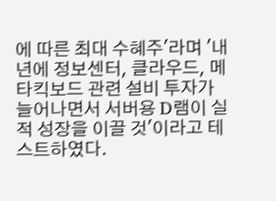에 따른 최대 수혜주'라며 '내년에 정보센터, 클라우드, 메타킥보드 관련 설비 투자가 늘어나면서 서버용 D램이 실적 성장을 이끌 것'이라고 테스트하였다.